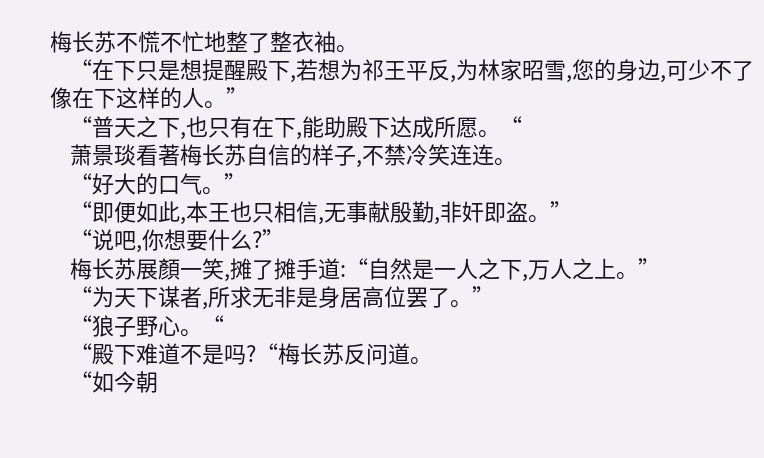梅长苏不慌不忙地整了整衣袖。
    “在下只是想提醒殿下,若想为祁王平反,为林家昭雪,您的身边,可少不了像在下这样的人。”
    “普天之下,也只有在下,能助殿下达成所愿。“
    萧景琰看著梅长苏自信的样子,不禁冷笑连连。
    “好大的口气。”
    “即便如此,本王也只相信,无事献殷勤,非奸即盗。”
    “说吧,你想要什么?”
    梅长苏展顏一笑,摊了摊手道:“自然是一人之下,万人之上。”
    “为天下谋者,所求无非是身居高位罢了。”
    “狼子野心。“
    “殿下难道不是吗?“梅长苏反问道。
    “如今朝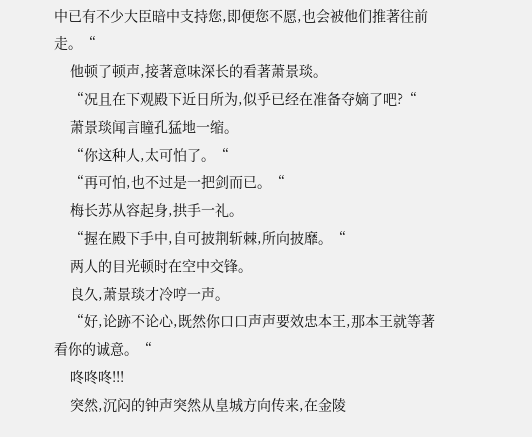中已有不少大臣暗中支持您,即便您不愿,也会被他们推著往前走。“
    他顿了顿声,接著意味深长的看著萧景琰。
    “况且在下观殿下近日所为,似乎已经在准备夺嫡了吧?“
    萧景琰闻言瞳孔猛地一缩。
    “你这种人,太可怕了。“
    “再可怕,也不过是一把剑而已。“
    梅长苏从容起身,拱手一礼。
    “握在殿下手中,自可披荆斩棘,所向披靡。“
    两人的目光顿时在空中交锋。
    良久,萧景琰才冷哼一声。
    “好,论跡不论心,既然你口口声声要效忠本王,那本王就等著看你的诚意。“
    咚咚咚!!!
    突然,沉闷的钟声突然从皇城方向传来,在金陵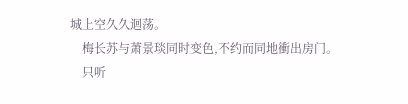城上空久久迴荡。
    梅长苏与萧景琰同时变色,不约而同地衝出房门。
    只听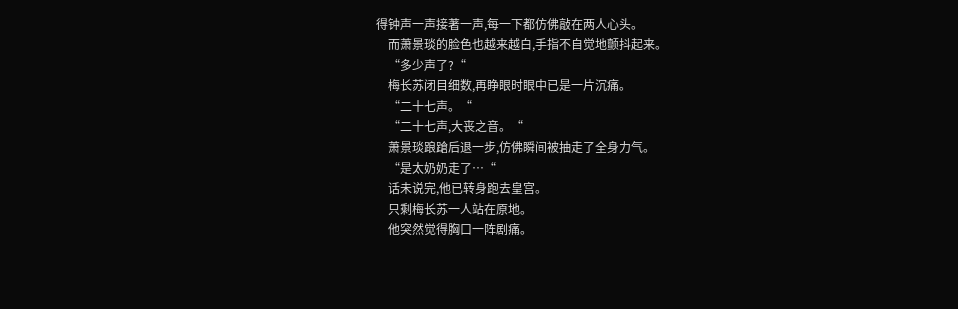得钟声一声接著一声,每一下都仿佛敲在两人心头。
    而萧景琰的脸色也越来越白,手指不自觉地颤抖起来。
    “多少声了?“
    梅长苏闭目细数,再睁眼时眼中已是一片沉痛。
    “二十七声。“
    “二十七声,大丧之音。“
    萧景琰踉蹌后退一步,仿佛瞬间被抽走了全身力气。
    “是太奶奶走了…“
    话未说完,他已转身跑去皇宫。
    只剩梅长苏一人站在原地。
    他突然觉得胸口一阵剧痛。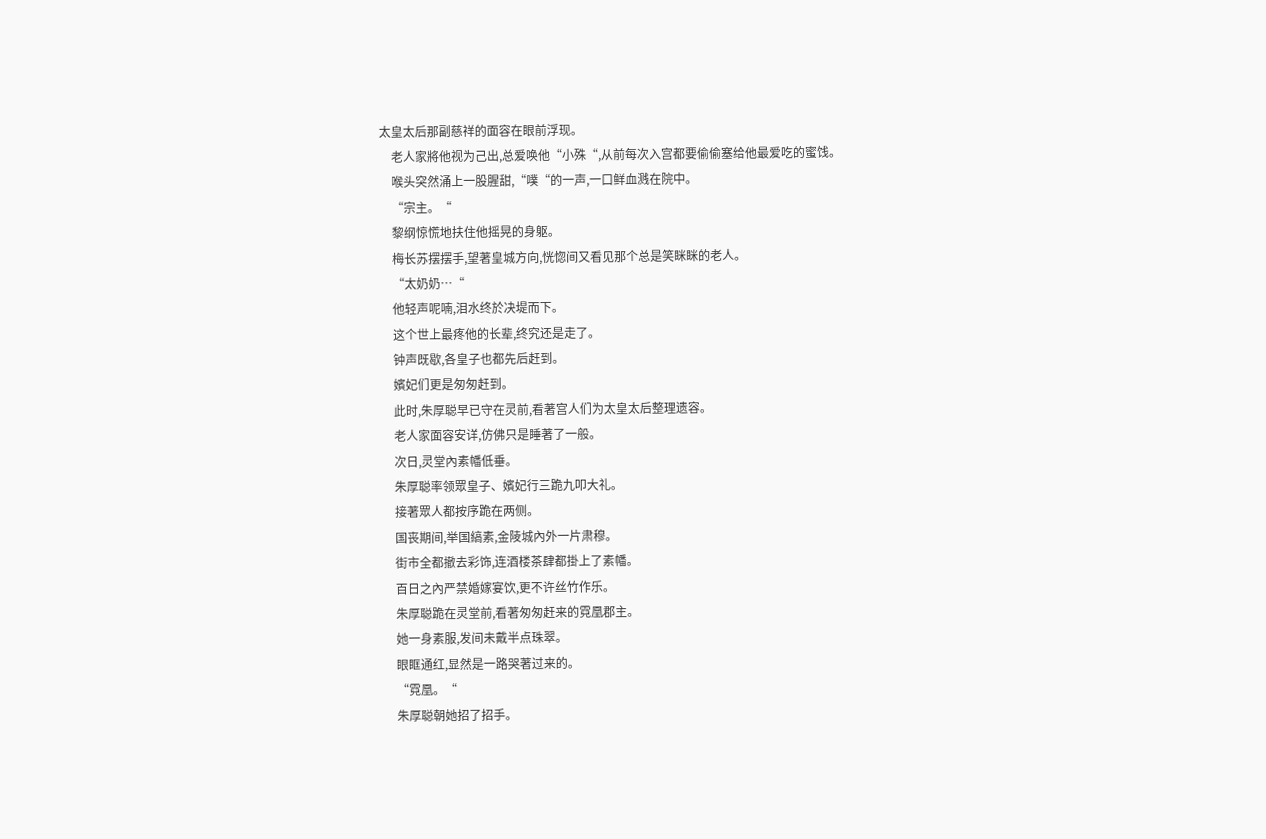太皇太后那副慈祥的面容在眼前浮现。
    老人家將他视为己出,总爱唤他“小殊“,从前每次入宫都要偷偷塞给他最爱吃的蜜饯。
    喉头突然涌上一股腥甜,“噗“的一声,一口鲜血溅在院中。
    “宗主。“
    黎纲惊慌地扶住他摇晃的身躯。
    梅长苏摆摆手,望著皇城方向,恍惚间又看见那个总是笑眯眯的老人。
    “太奶奶…“
    他轻声呢喃,泪水终於决堤而下。
    这个世上最疼他的长辈,终究还是走了。
    钟声既歇,各皇子也都先后赶到。
    嬪妃们更是匆匆赶到。
    此时,朱厚聪早已守在灵前,看著宫人们为太皇太后整理遗容。
    老人家面容安详,仿佛只是睡著了一般。
    次日,灵堂內素幡低垂。
    朱厚聪率领眾皇子、嬪妃行三跪九叩大礼。
    接著眾人都按序跪在两侧。
    国丧期间,举国縞素,金陵城內外一片肃穆。
    街市全都撤去彩饰,连酒楼茶肆都掛上了素幡。
    百日之內严禁婚嫁宴饮,更不许丝竹作乐。
    朱厚聪跪在灵堂前,看著匆匆赶来的霓凰郡主。
    她一身素服,发间未戴半点珠翠。
    眼眶通红,显然是一路哭著过来的。
    “霓凰。“
    朱厚聪朝她招了招手。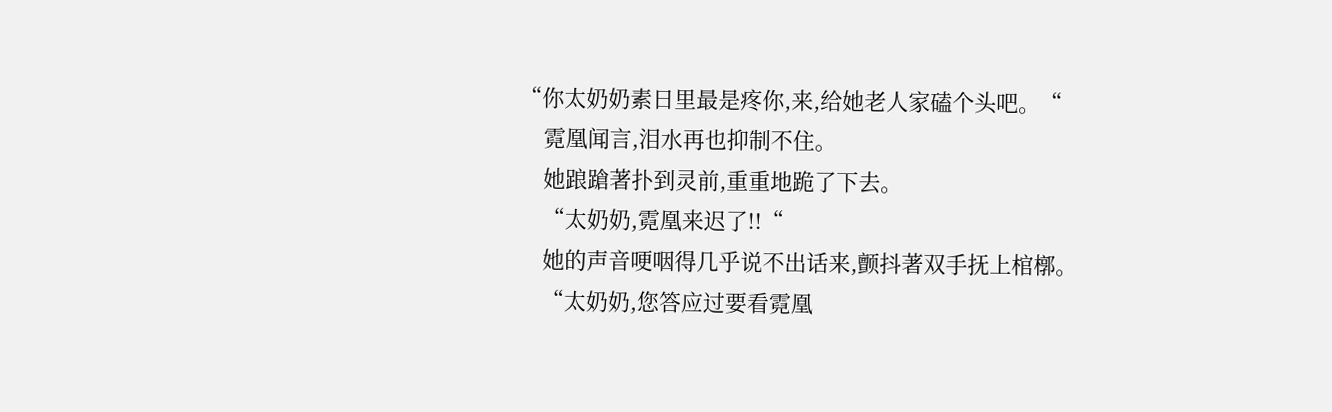“你太奶奶素日里最是疼你,来,给她老人家磕个头吧。“
    霓凰闻言,泪水再也抑制不住。
    她踉蹌著扑到灵前,重重地跪了下去。
    “太奶奶,霓凰来迟了!!“
    她的声音哽咽得几乎说不出话来,颤抖著双手抚上棺槨。
    “太奶奶,您答应过要看霓凰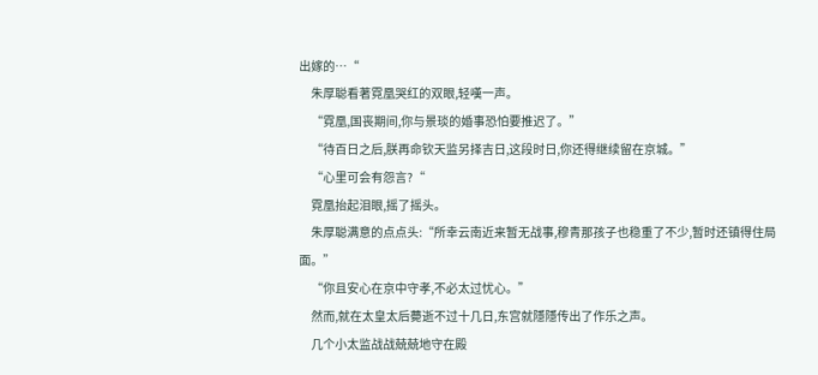出嫁的…“
    朱厚聪看著霓凰哭红的双眼,轻嘆一声。
    “霓凰,国丧期间,你与景琰的婚事恐怕要推迟了。”
    “待百日之后,朕再命钦天监另择吉日,这段时日,你还得继续留在京城。”
    “心里可会有怨言?“
    霓凰抬起泪眼,摇了摇头。
    朱厚聪满意的点点头:“所幸云南近来暂无战事,穆青那孩子也稳重了不少,暂时还镇得住局面。”
    “你且安心在京中守孝,不必太过忧心。”
    然而,就在太皇太后薨逝不过十几日,东宫就隱隱传出了作乐之声。
    几个小太监战战兢兢地守在殿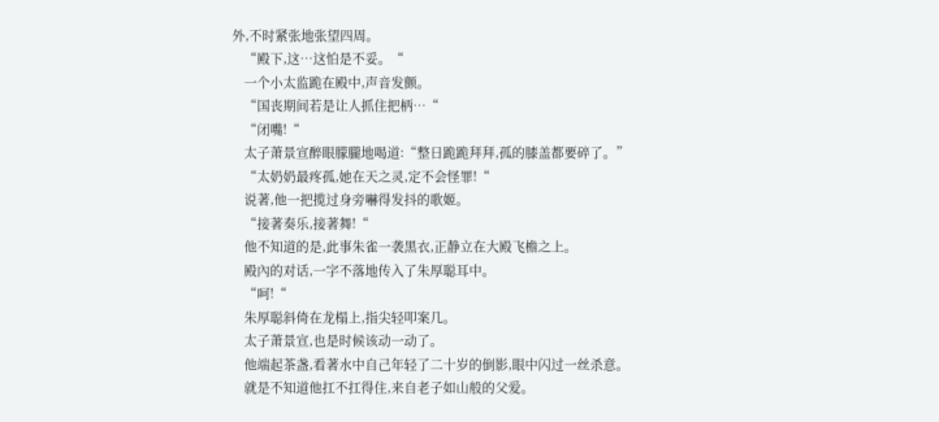外,不时紧张地张望四周。
    “殿下,这…这怕是不妥。“
    一个小太监跪在殿中,声音发颤。
    “国丧期间若是让人抓住把柄…“
    “闭嘴!“
    太子萧景宣醉眼朦朧地喝道:“整日跪跪拜拜,孤的膝盖都要碎了。”
    “太奶奶最疼孤,她在天之灵,定不会怪罪!“
    说著,他一把揽过身旁嚇得发抖的歌姬。
    “接著奏乐,接著舞!“
    他不知道的是,此事朱雀一袭黑衣,正静立在大殿飞檐之上。
    殿內的对话,一字不落地传入了朱厚聪耳中。
    “呵!“
    朱厚聪斜倚在龙榻上,指尖轻叩案几。
    太子萧景宣,也是时候该动一动了。
    他端起茶盏,看著水中自己年轻了二十岁的倒影,眼中闪过一丝杀意。
    就是不知道他扛不扛得住,来自老子如山般的父爱。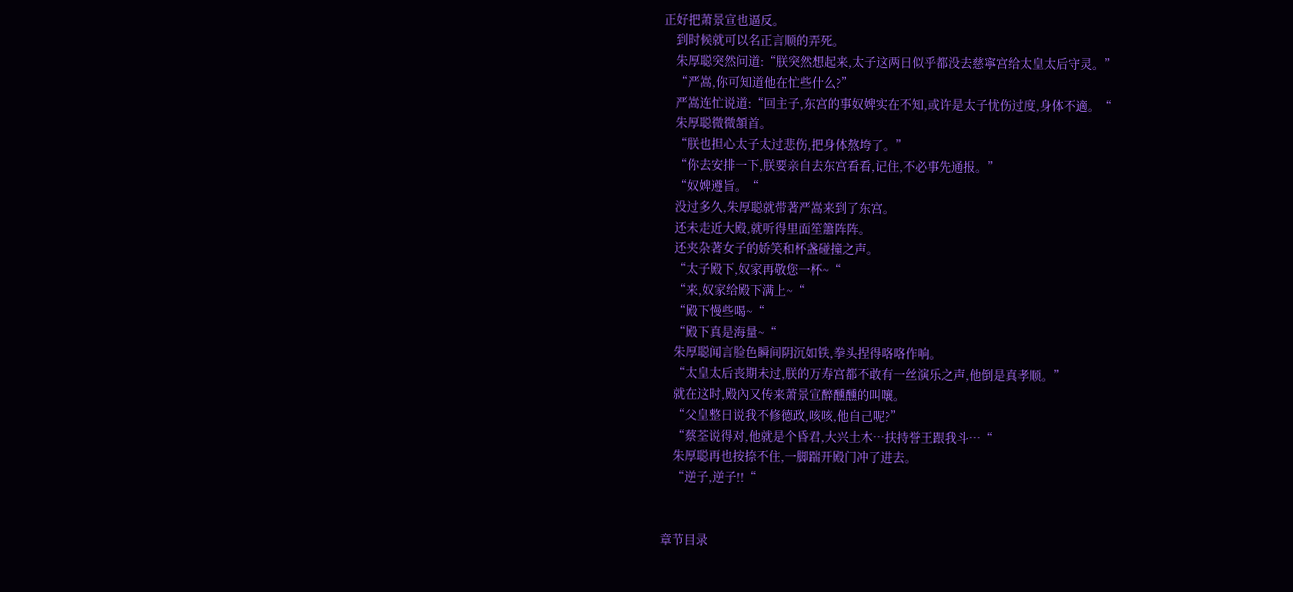正好把萧景宣也逼反。
    到时候就可以名正言顺的弄死。
    朱厚聪突然问道:“朕突然想起来,太子这两日似乎都没去慈寧宫给太皇太后守灵。”
    “严嵩,你可知道他在忙些什么?”
    严嵩连忙说道:“回主子,东宫的事奴婢实在不知,或许是太子忧伤过度,身体不適。“
    朱厚聪微微頷首。
    “朕也担心太子太过悲伤,把身体熬垮了。”
    “你去安排一下,朕要亲自去东宫看看,记住,不必事先通报。”
    “奴婢遵旨。“
    没过多久,朱厚聪就带著严嵩来到了东宫。
    还未走近大殿,就听得里面笙簫阵阵。
    还夹杂著女子的娇笑和杯盏碰撞之声。
    “太子殿下,奴家再敬您一杯~“
    “来,奴家给殿下满上~“
    “殿下慢些喝~“
    “殿下真是海量~“
    朱厚聪闻言脸色瞬间阴沉如铁,拳头捏得咯咯作响。
    “太皇太后丧期未过,朕的万寿宫都不敢有一丝演乐之声,他倒是真孝顺。”
    就在这时,殿內又传来萧景宣醉醺醺的叫嚷。
    “父皇整日说我不修德政,咳咳,他自己呢?”
    “蔡荃说得对,他就是个昏君,大兴土木…扶持誉王跟我斗…“
    朱厚聪再也按捺不住,一脚踹开殿门冲了进去。
    “逆子,逆子!!“


章节目录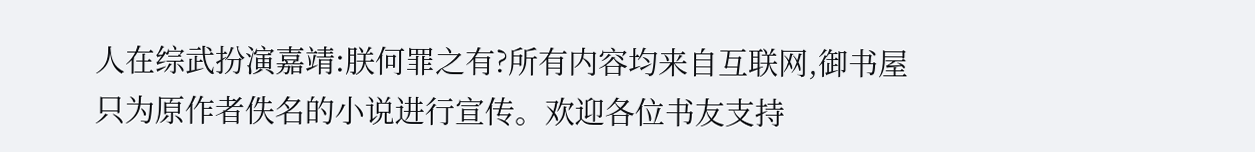人在综武扮演嘉靖:朕何罪之有?所有内容均来自互联网,御书屋只为原作者佚名的小说进行宣传。欢迎各位书友支持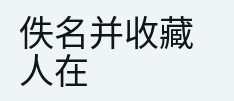佚名并收藏人在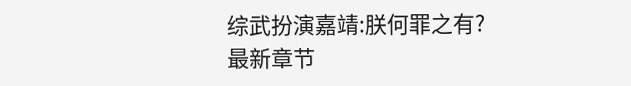综武扮演嘉靖:朕何罪之有?最新章节